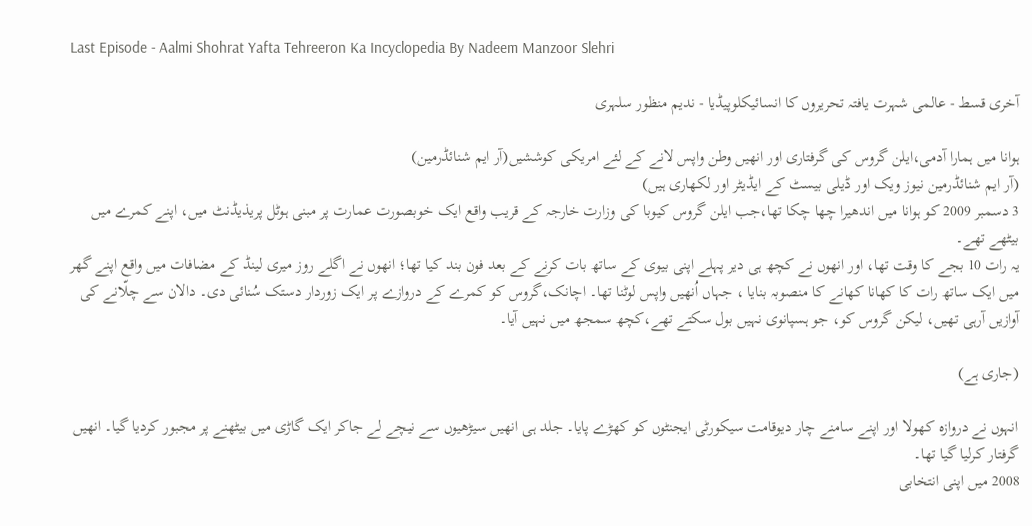Last Episode - Aalmi Shohrat Yafta Tehreeron Ka Incyclopedia By Nadeem Manzoor Slehri

آخری قسط - عالمی شہرت یافتہ تحریروں کا انسائیکلوپیڈیا - ندیم منظور سلہری

ہوانا میں ہمارا آدمی،ایلن گروس کی گرفتاری اور انھیں وطن واپس لانے کے لئے امریکی کوششیں(آر ایم شنائڈرمین)
(آر ایم شنائڈرمین نیوز ویک اور ڈیلی بیسٹ کے ایڈیٹر اور لکھاری ہیں)
3 دسمبر 2009 کو ہوانا میں اندھیرا چھا چکا تھا،جب ایلن گروس کیوبا کی وزارت خارجہ کے قریب واقع ایک خوبصورت عمارت پر مبنی ہوٹل پریذیڈنٹ میں، اپنے کمرے میں بیٹھے تھے۔
یہ رات 10 بجے کا وقت تھا، اور انھوں نے کچھ ہی دیر پہلے اپنی بیوی کے ساتھ بات کرنے کے بعد فون بند کیا تھا؛ انھوں نے اگلے روز میری لینڈ کے مضافات میں واقع اپنے گھر میں ایک ساتھ رات کا کھانا کھانے کا منصوبہ بنایا ، جہاں اُنھیں واپس لوٹنا تھا۔ اچانک،گروس کو کمرے کے دروازے پر ایک زوردار دستک سُنائی دی۔ دالان سے چلّانے کی آوازیں آرہی تھیں، لیکن گروس کو، جو ہسپانوی نہیں بول سکتے تھے،کچھ سمجھ میں نہیں آیا۔

(جاری ہے)

انہوں نے دروازہ کھولا اور اپنے سامنے چار دیوقامت سیکورٹی ایجنٹوں کو کھڑے پایا۔ جلد ہی انھیں سیڑھیوں سے نیچے لے جاکر ایک گاڑی میں بیٹھنے پر مجبور کردیا گیا۔ انھیں گرفتار کرلیا گیا تھا۔
2008 میں اپنی انتخابی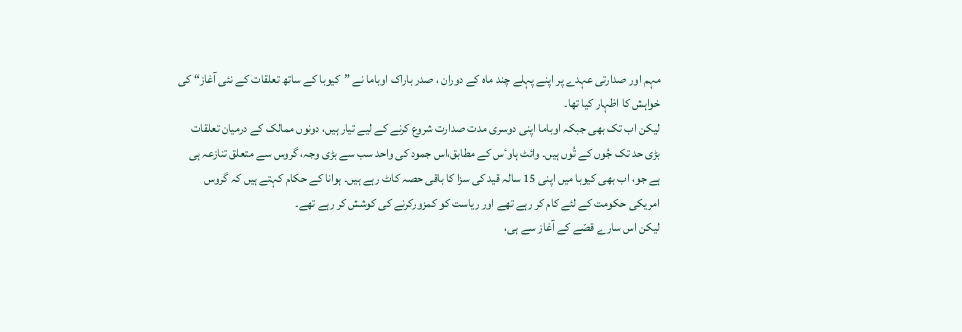مہم اور صدارتی عہدے پر اپنے پہلے چند ماہ کے دوران ، صدر باراک اوباما نے ”کیوبا کے ساتھ تعلقات کے نئی آغاز“ کی خواہش کا اظہار کیا تھا۔
لیکن اب تک بھی جبکہ اوباما اپنی دوسری مدت صدارت شروع کرنے کے لیے تیار ہیں، دونوں ممالک کے درمیان تعلقات بڑی حد تک جُوں کے تُوں ہیں۔ وائٹ ہاوٴس کے مطابق،اس جمود کی واحد سب سے بڑی وجہ، گروس سے متعلق تنازعہ ہی ہے جو، اب بھی کیوبا میں اپنی 15 سالہ قید کی سزا کا باقی حصہ کاٹ رہے ہیں۔ ہوانا کے حکام کہتے ہیں کہ گروس امریکی حکومت کے لئے کام کر رہے تھے اور ریاست کو کمزورکرنے کی کوشش کر رہے تھے۔
لیکن اس سارے قصّے کے آغاز سے ہی،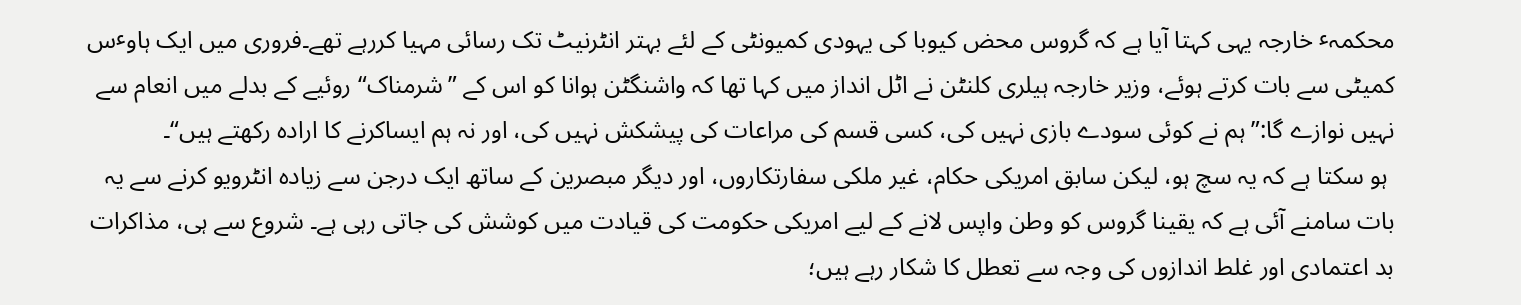محکمہٴ خارجہ یہی کہتا آیا ہے کہ گروس محض کیوبا کی یہودی کمیونٹی کے لئے بہتر انٹرنیٹ تک رسائی مہیا کررہے تھے۔فروری میں ایک ہاوٴس کمیٹی سے بات کرتے ہوئے، وزیر خارجہ ہیلری کلنٹن نے اٹل انداز میں کہا تھا کہ واشنگٹن ہوانا کو اس کے ”شرمناک“ روئیے کے بدلے میں انعام سے نہیں نوازے گا:”ہم نے کوئی سودے بازی نہیں کی، کسی قسم کی مراعات کی پیشکش نہیں کی، اور نہ ہم ایساکرنے کا ارادہ رکھتے ہیں“۔
 ہو سکتا ہے کہ یہ سچ ہو، لیکن سابق امریکی حکام، غیر ملکی سفارتکاروں، اور دیگر مبصرین کے ساتھ ایک درجن سے زیادہ انٹرویو کرنے سے یہ بات سامنے آئی ہے کہ یقینا گروس کو وطن واپس لانے کے لیے امریکی حکومت کی قیادت میں کوشش کی جاتی رہی ہے۔ شروع سے ہی، مذاکرات بد اعتمادی اور غلط اندازوں کی وجہ سے تعطل کا شکار رہے ہیں؛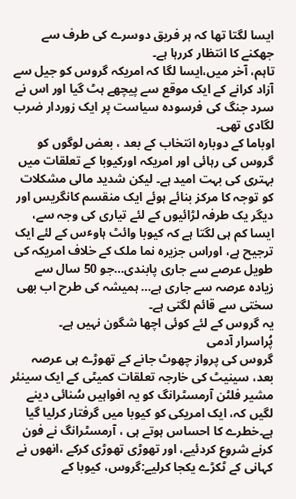ایسا لگتا تھا کہ ہر فریق دوسرے کی طرف سے جھکنے کا انتظار کررہا ہے۔
تاہم، آخر میں،ایسا لگا کہ امریکہ گروس کو جیل سے آزاد کرانے کے ایک موقع سے پیچھے ہٹ گیا اور اس نے سرد جنگ کی فرسودہ سیاست پر ایک زوردار ضرب لگادی تھی۔
اوباما کے دوبارہ انتخاب کے بعد ، بعض لوگوں کو گروس کی رہائی اور امریکہ اورکیوبا کے تعلقات میں بہتری کی بہت امید ہے۔ لیکن شدید مالی مشکلات کو توجہ کا مرکز بنائے ہوئے ایک منقسم کانگریس اور دیگر یک طرفہ لڑائیوں کے لئے تیاری کی وجہ سے، ایسا کم ہی لگتا ہے کہ کیوبا وائٹ ہاوٴس کے لئے ایک ترجیح ہے، اوراس جزیرہ نما ملک کے خلاف امریکہ کی طویل عرصے سے جاری پابندی…جو 50 سال سے زیادہ عرصہ سے جاری ہے… ہمیشہ کی طرح اب بھی سختی سے قائم لگتی ہے۔
یہ گروس کے لئے کوئی اچھا شگون نہیں ہے۔
پُراسرار آدمی
گروس کی پرواز چھوٹ جانے کے تھوڑے ہی عرصہ بعد، سینیٹ کی خارجہ تعلقات کمیٹی کے ایک سینئر مشیر فلٹن آرمسٹرانگ کو یہ افواہیں سُنائی دینے لگیں کہ، ایک امریکی کو کیوبا میں گرفتار کرلیا گیا ہے۔خطرے کا احساس ہوتے ہی ، آرمسٹرانگ نے فون کرنے شروع کردئیے، اور تھوڑی تھوڑی کرکے ،انھوں نے کہانی کے ٹکڑے یکجا کرلیے:گروس، کیوبا کے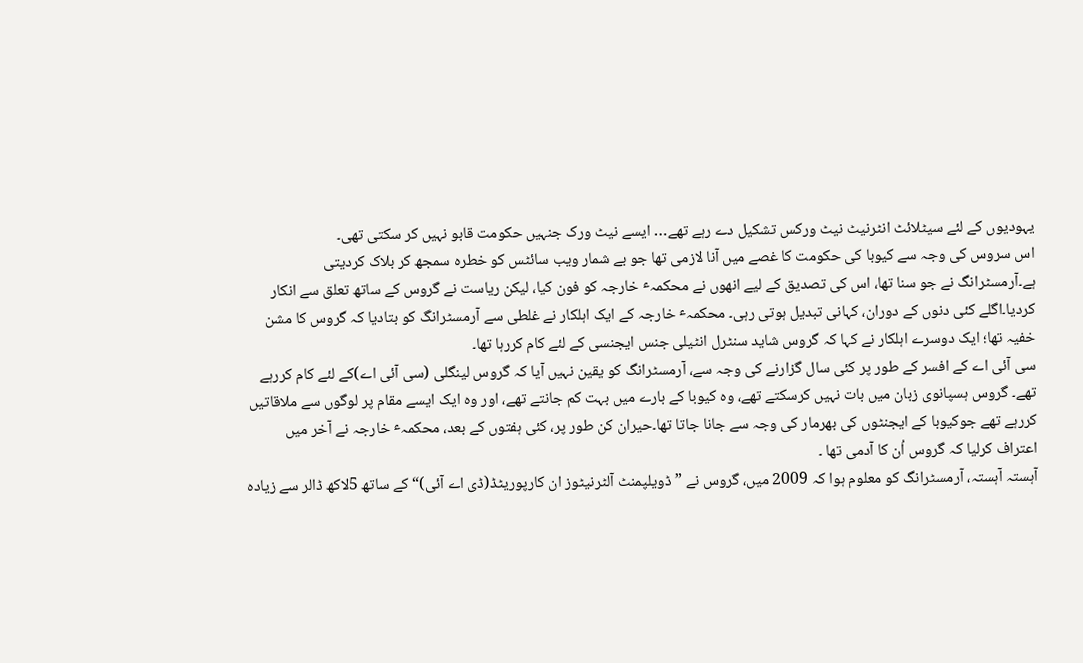یہودیوں کے لئے سیٹلائٹ انٹرنیٹ نیٹ ورکس تشکیل دے رہے تھے… ایسے نیٹ ورک جنہیں حکومت قابو نہیں کر سکتی تھی۔
اس سروس کی وجہ سے کیوبا کی حکومت کا غصے میں آنا لازمی تھا جو بے شمار ویب سائٹس کو خطرہ سمجھ کر بلاک کردیتی ہے۔آرمسٹرانگ نے جو سنا تھا، اس کی تصدیق کے لیے انھوں نے محکمہٴ خارجہ کو فون کیا، لیکن ریاست نے گروس کے ساتھ تعلق سے انکار کردیا۔اگلے کئی دنوں کے دوران، کہانی تبدیل ہوتی رہی۔ محکمہٴ خارجہ کے ایک اہلکار نے غلطی سے آرمسٹرانگ کو بتادیا کہ گروس کا مشن خفیہ تھا؛ ایک دوسرے اہلکار نے کہا کہ گروس شاید سنٹرل انٹیلی جنس ایجنسی کے لئے کام کررہا تھا۔
سی آئی اے کے افسر کے طور پر کئی سال گزارنے کی وجہ سے، آرمسٹرانگ کو یقین نہیں آیا کہ گروس لینگلی (سی آئی اے)کے لئے کام کررہے تھے۔ گروس ہسپانوی زبان میں بات نہیں کرسکتے تھے، وہ کیوبا کے بارے میں بہت کم جانتے تھے، اور وہ ایک ایسے مقام پر لوگوں سے ملاقاتیں کررہے تھے جوکیوبا کے ایجنٹوں کی بھرمار کی وجہ سے جانا جاتا تھا۔حیران کن طور پر، کئی ہفتوں کے بعد، محکمہٴ خارجہ نے آخر میں اعتراف کرلیا کہ گروس اُن کا آدمی تھا ۔
آہستہ آہستہ، آرمسٹرانگ کو معلوم ہوا کہ 2009 میں، گروس نے ”ڈویلپمنٹ آلٹرنیٹوز ان کارپوریٹڈ(ڈی اے آئی)“ کے ساتھ 5لاکھ ڈالر سے زیادہ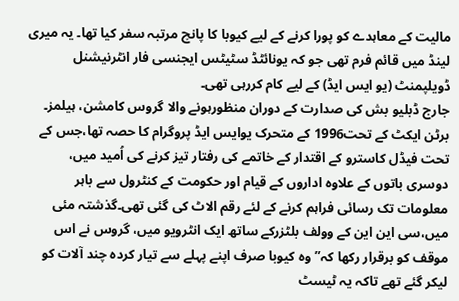مالیت کے معاہدے کو پورا کرنے کے لیے کیوبا کا پانچ مرتبہ سفر کیا تھا۔ یہ میری لینڈ میں قائم فرم تھی جو کہ یونائٹڈ سٹیٹس ایجنسی فار انٹرنیشنل ڈویلپمنٹ (یو ایس ایڈ) کے لیے کام کررہی تھی۔
جارج ڈبلیو بش کی صدارت کے دوران منظورہونے والا گروس کامشن، ہیلمز۔
برٹن ایکٹ کے تحت1996 کے متحرک یوایس ایڈ پروگرام کا حصہ تھا،جس کے تحت فیڈل کاسترو کے اقتدار کے خاتمے کی رفتار تیز کرنے کی اُمید میں، دوسری باتوں کے علاوہ اداروں کے قیام اور حکومت کے کنٹرول سے باہر معلومات تک رسائی فراہم کرنے کے لئے رقم الاٹ کی گئی تھی۔گذشتہ مئی میں،سی این این کے وولف بلٹزرکے ساتھ ایک انٹرویو میں، گروس نے اس موقف کو برقرار رکھا کہ” وہ کیوبا صرف اپنے پہلے سے تیار کردہ چند آلات کو لیکر گئے تھے تاکہ یہ ٹیسٹ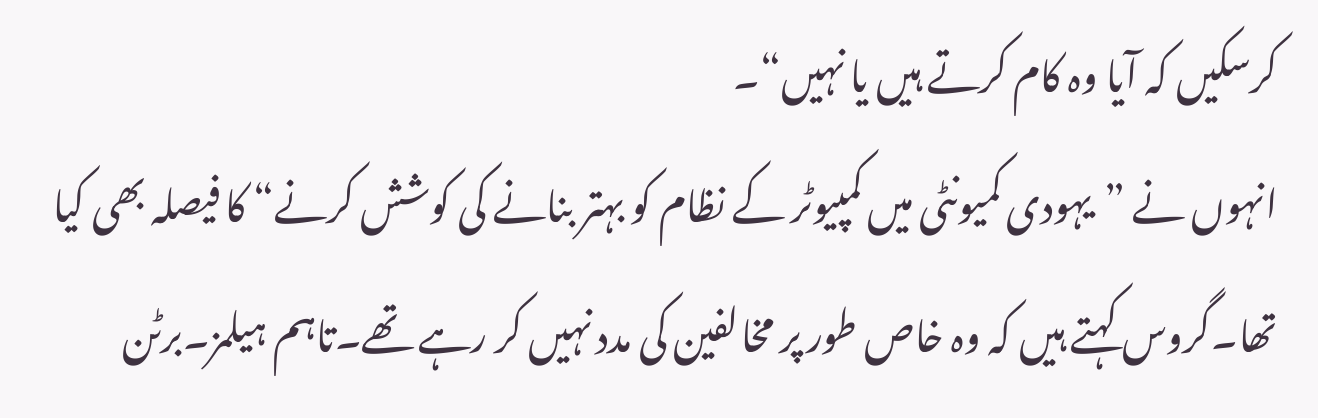کرسکیں کہ آیا وہ کام کرتے ہیں یا نہیں“۔
انہوں نے ”یہودی کمیونٹی میں کمپیوٹر کے نظام کو بہتر بنانے کی کوشش کرنے“ کا فیصلہ بھی کیا تھا۔گروس کہتے ہیں کہ وہ خاص طور پر مخالفین کی مدد نہیں کر رہے تھے۔تاہم ہیلمز۔برٹن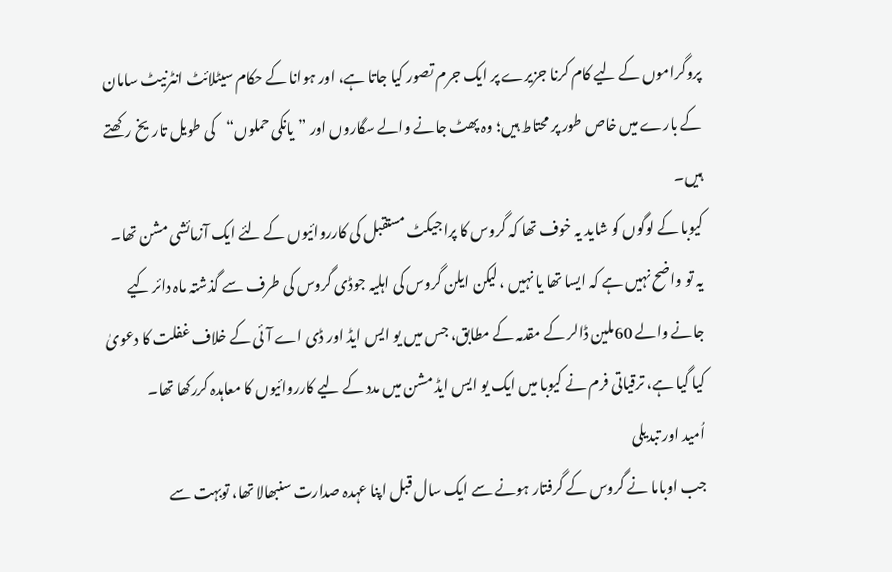پروگراموں کے لیے کام کرنا جزیرے پر ایک جرم تصور کیا جاتا ہے، اور ہوانا کے حکام سیٹلائٹ انٹرنیٹ سامان کے بارے میں خاص طور پر محتاط ہیں؛ وہ پھٹ جانے والے سگاروں اور ”یانکی حملوں“کی طویل تاریخ رکھتے ہیں۔
کیوبا کے لوگوں کو شاید یہ خوف تھا کہ گروس کا پراجیکٹ مستقبل کی کارروائیوں کے لئے ایک آزمائشی مشن تھا۔ یہ تو واضح نہیں ہے کہ ایسا تھا یا نہیں ، لیکن ایلن گروس کی اہلیہ جوڈی گروس کی طرف سے گذشتہ ماہ دائر کیے جانے والے 60ملین ڈالر کے مقدمہ کے مطابق، جس میں یو ایس ایڈ اور ڈی اے آئی کے خلاف غفلت کا دعویٰ کیا گیا ہے، ترقیاتی فرم نے کیوبا میں ایک یو ایس ایڈ مشن میں مدد کے لیے کارروائیوں کا معاہدہ کررکھا تھا۔
اُمید اور تبدیلی
جب اوباما نے گروس کے گرفتار ہونے سے ایک سال قبل اپنا عہدہ صدارت سنبھالا تھا، توبہت سے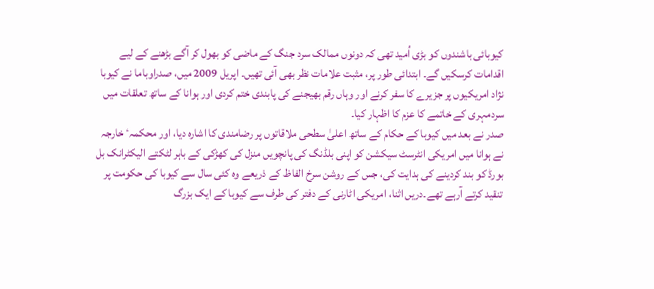کیوبائی باشندوں کو بڑی اُمید تھی کہ دونوں ممالک سرد جنگ کے ماضی کو بھول کر آگے بڑھنے کے لیے اقدامات کرسکیں گے۔ ابتدائی طور پر، مثبت علامات نظر بھی آئی تھیں۔ اپریل 2009 میں، صدراوباما نے کیوبا نژاد امریکیوں پر جزیرے کا سفر کرنے اور وہاں رقم بھیجنے کی پابندی ختم کردی اور ہوانا کے ساتھ تعلقات میں سردمہری کے خاتمے کا عزم کا اظہار کیا۔
صدر نے بعد میں کیوبا کے حکام کے ساتھ اعلیٰ سطحی ملاقاتوں پر رضامندی کا اشارہ دیا، اور محکمہٴ خارجہ نے ہوانا میں امریکی انٹرسٹ سیکشن کو اپنی بلڈنگ کی پانچویں منزل کی کھڑکی کے باہر لٹکتے الیکٹرانک بل بورڈ کو بند کردینے کی ہدایت کی، جس کے روشن سرخ الفاظ کے ذریعے وہ کئی سال سے کیوبا کی حکومت پر تنقید کرتے آرہے تھے۔دریں اثنا، امریکی اٹارنی کے دفتر کی طرف سے کیوبا کے ایک بزرگ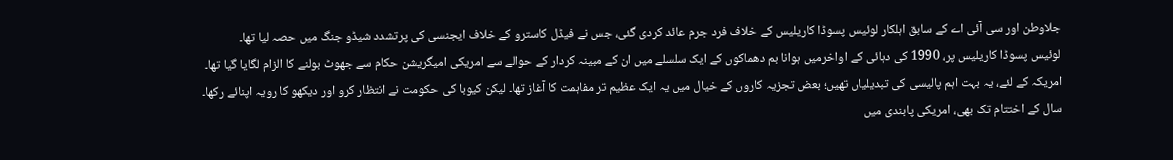جلاوطن اور سی آئی اے کے سابق اہلکار لوئیس پسوڈا کاریلیس کے خلاف فرد جرم عائد کردی گئی، جس نے فیڈل کاسترو کے خلاف ایجنسی کی پرتشدد شیڈو جنگ میں حصہ لیا تھا۔
لوئیس پسوڈا کاریلیس پر، 1990 کی دہائی کے اواخرمیں ہوانا بم دھماکوں کے ایک سلسلے میں ان کے مبینہ کردار کے حوالے سے امریکی امیگریشن حکام سے جھوٹ بولنے کا الزام لگایا گیا تھا۔
امریکہ کے لئے، یہ بہت اہم پالیسی کی تبدیلیاں تھیں؛ بعض تجزیہ کاروں کے خیال میں یہ ایک عظیم تر مفاہمت کا آغاز تھا۔ لیکن کیوبا کی حکومت نے انتظار کرو اور دیکھو کا رویہ اپنائے رکھا۔
سال کے اختتام تک بھی، امریکی پابندی میں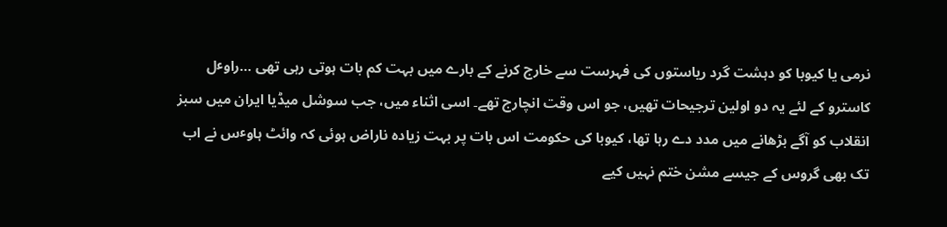نرمی یا کیوبا کو دہشت گرد ریاستوں کی فہرست سے خارج کرنے کے بارے میں بہت کم بات ہوتی رہی تھی …راوٴل کاسترو کے لئے یہ دو اولین ترجیحات تھیں، جو اس وقت انچارج تھے۔ اسی اثناء میں، جب سوشل میڈیا ایران میں سبز انقلاب کو آگے بڑھانے میں مدد دے رہا تھا، کیوبا کی حکومت اس بات پر بہت زیادہ ناراض ہوئی کہ وائٹ ہاوٴس نے اب تک بھی گروس کے جیسے مشن ختم نہیں کیے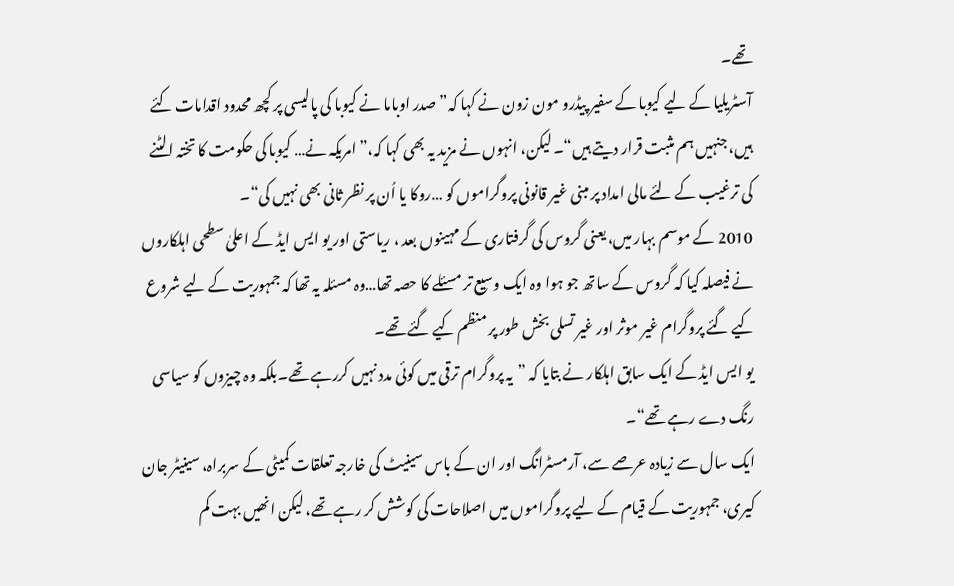تھے۔
آسٹریلیا کے لیے کیوبا کے سفیر پیڈرو مون زون نے کہا کہ”صدر اوباما نے کیوبا کی پالیسی پر کچھ محدود اقدامات کئے ہیں، جنہیں ہم مثبت قرار دیتے ہیں“۔ لیکن، انہوں نے مزید یہ بھی کہا کہ،”امریکہ نے… کیوبا کی حکومت کا تختہ الٹنے کی ترغیب کے لئے مالی امداد پر مبنی غیر قانونی پروگراموں کو …روکا یا اُن پر نظر ثانی بھی نہیں کی“۔
2010 کے موسم بہار میں، یعنی گروس کی گرفتاری کے مہینوں بعد ، ریاستی اور یو ایس ایڈ کے اعلیٰ سطحی اہلکاروں نے فیصلہ کیا کہ گروس کے ساتھ جو ہوا وہ ایک وسیع تر مسئلے کا حصہ تھا…وہ مسئلہ یہ تھا کہ جمہوریت کے لیے شروع کیے گئے پروگرام غیر موثر اور غیر تسلی بخش طور پر منظم کیے گئے تھے۔
یو ایس ایڈ کے ایک سابق اہلکار نے بتایا کہ ”یہ پروگرام ترقی میں کوئی مدد نہیں کررہے تھے۔بلکہ وہ چیزوں کو سیاسی رنگ دے رہے تھے“۔
ایک سال سے زیادہ عرصے سے، آرمسٹرانگ اور ان کے باس سینیٹ کی خارجہ تعلقات کمیٹی کے سربراہ، سینیٹر جان کیری، جمہوریت کے قیام کے لیے پروگراموں میں اصلاحات کی کوشش کر رہے تھے، لیکن انھیں بہت کم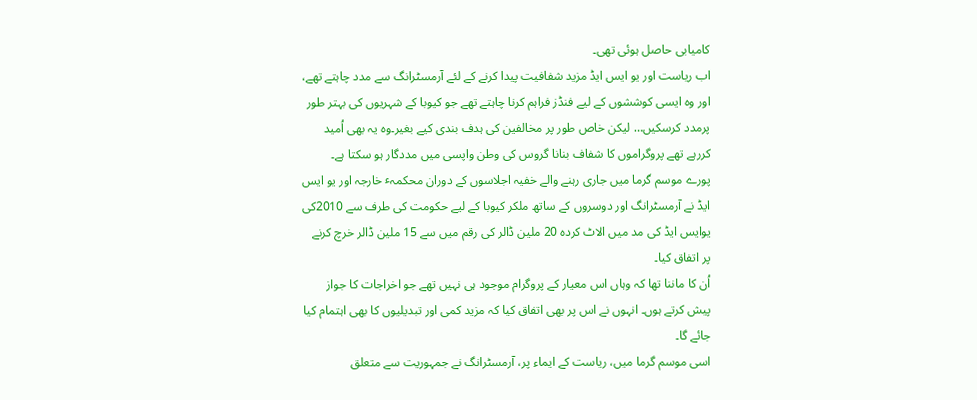کامیابی حاصل ہوئی تھی۔
اب ریاست اور یو ایس ایڈ مزید شفافیت پیدا کرنے کے لئے آرمسٹرانگ سے مدد چاہتے تھے، اور وہ ایسی کوششوں کے لیے فنڈز فراہم کرنا چاہتے تھے جو کیوبا کے شہریوں کی بہتر طور پرمدد کرسکیں… لیکن خاص طور پر مخالفین کی ہدف بندی کیے بغیر۔وہ یہ بھی اُمید کررہے تھے پروگراموں کا شفاف بنانا گروس کی وطن واپسی میں مددگار ہو سکتا ہے۔
پورے موسم گرما میں جاری رہنے والے خفیہ اجلاسوں کے دوران محکمہٴ خارجہ اور یو ایس ایڈ نے آرمسٹرانگ اور دوسروں کے ساتھ ملکر کیوبا کے لیے حکومت کی طرف سے 2010کی یوایس ایڈ کی مد میں الاٹ کردہ 20 ملین ڈالر کی رقم میں سے 15 ملین ڈالر خرچ کرنے پر اتفاق کیا۔
اُن کا ماننا تھا کہ وہاں اس معیار کے پروگرام موجود ہی نہیں تھے جو اخراجات کا جواز پیش کرتے ہوں۔ انہوں نے اس پر بھی اتفاق کیا کہ مزید کمی اور تبدیلیوں کا بھی اہتمام کیا جائے گا۔
اسی موسم گرما میں، ریاست کے ایماء پر، آرمسٹرانگ نے جمہوریت سے متعلق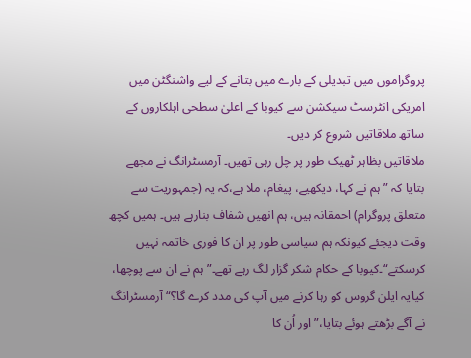پروگراموں میں تبدیلی کے بارے میں بتانے کے لیے واشنگٹن میں امریکی انٹرسٹ سیکشن سے کیوبا کے اعلیٰ سطحی اہلکاروں کے ساتھ ملاقاتیں شروع کر دیں۔
ملاقاتیں بظاہر ٹھیک طور پر چل رہی تھیں۔ آرمسٹرانگ نے مجھے بتایا کہ ”ہم نے کہا، دیکھیے، پیغام، ملا ہے،کہ یہ (جمہوریت سے متعلق پروگرام) احمقانہ ہیں، ہم انھیں شفاف بنارہے ہیں۔ ہمیں کچھ وقت دیجئے کیونکہ ہم سیاسی طور پر ان کا فوری خاتمہ نہیں کرسکتے“۔کیوبا کے حکام شکر گزار لگ رہے تھے۔”ہم نے ان سے پوچھا، کیایہ ایلن گروس کو رہا کرنے میں آپ کی مدد کرے گا؟“ آرمسٹرانگ نے آگے بڑھتے ہوئے بتایا،”اور اُن کا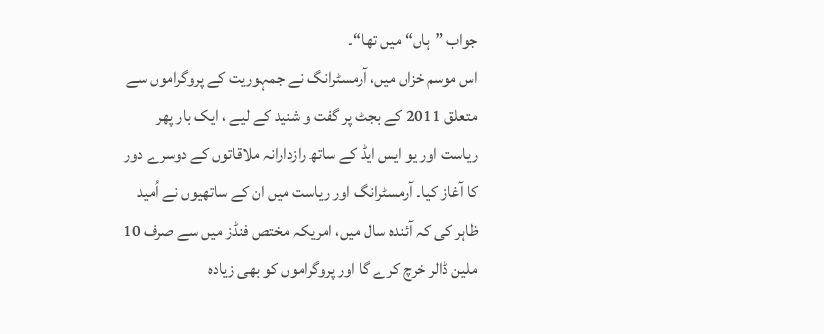جواب ”ہاں“ میں تھا“۔
اس موسم خزاں میں، آرمسٹرانگ نے جمہوریت کے پروگراموں سے متعلق 2011 کے بجٹ پر گفت و شنید کے لیے ، ایک بار پھر ریاست اور یو ایس ایڈ کے ساتھ رازدارانہ ملاقاتوں کے دوسرے دور کا آغاز کیا۔ آرمسٹرانگ اور ریاست میں ان کے ساتھیوں نے اُمید ظاہر کی کہ آئندہ سال میں، امریکہ مختص فنڈز میں سے صرف 10 ملین ڈالر خرچ کرے گا اور پروگراموں کو بھی زیادہ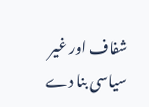شفاف اور غیر سیاسی بنا دے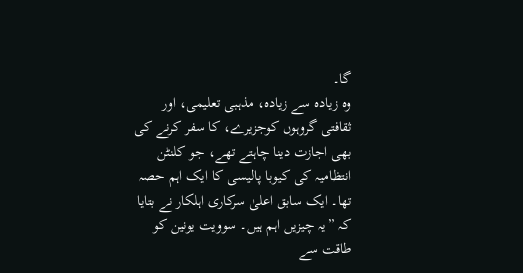گا۔
وہ زیادہ سے زیادہ، مذہبی تعلیمی، اور ثقافتی گروہوں کوجزیرے، کا سفر کرنے کی بھی اجازت دینا چاہتے تھے، جو کلنٹن انتظامیہ کی کیوبا پالیسی کا ایک اہم حصہ تھا۔ ایک سابق اعلیٰ سرکاری اہلکار نے بتایا کہ ”یہ چیزیں اہم ہیں۔ سوویت یونین کو طاقت سے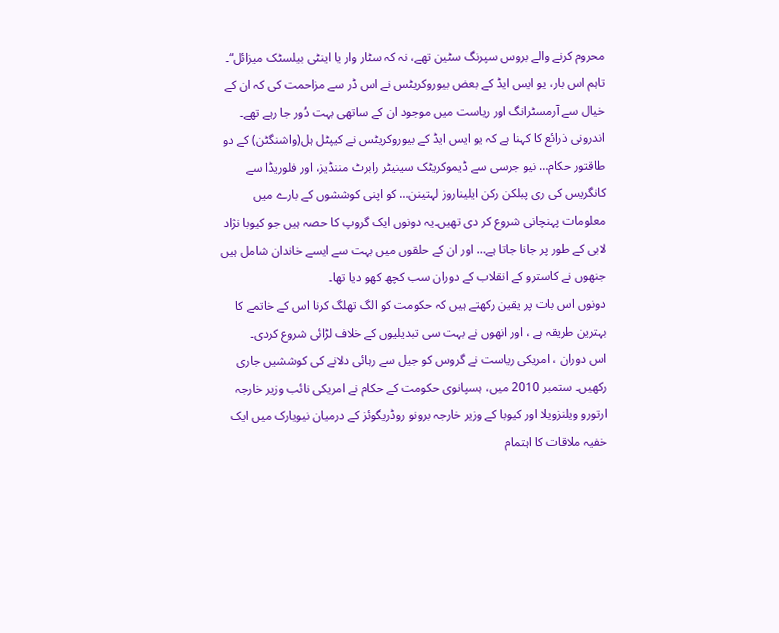محروم کرنے والے بروس سپرنگ سٹین تھے، نہ کہ سٹار وار یا اینٹی بیلسٹک میزائل“۔
تاہم اس بار، یو ایس ایڈ کے بعض بیوروکریٹس نے اس ڈر سے مزاحمت کی کہ ان کے خیال سے آرمسٹرانگ اور ریاست میں موجود ان کے ساتھی بہت دُور جا رہے تھے۔
اندرونی ذرائع کا کہنا ہے کہ یو ایس ایڈ کے بیوروکریٹس نے کیپٹل ہل(واشنگٹن) کے دو طاقتور حکام… نیو جرسی سے ڈیموکریٹک سینیٹر رابرٹ مننڈیز، اور فلوریڈا سے کانگریس کی ری پبلکن رکن ایلیناروز لہتینن… کو اپنی کوششوں کے بارے میں معلومات پہنچانی شروع کر دی تھیں۔یہ دونوں ایک گروپ کا حصہ ہیں جو کیوبا نژاد لابی کے طور پر جانا جاتا ہے… اور ان کے حلقوں میں بہت سے ایسے خاندان شامل ہیں جنھوں نے کاسترو کے انقلاب کے دوران سب کچھ کھو دیا تھا۔
دونوں اس بات پر یقین رکھتے ہیں کہ حکومت کو الگ تھلگ کرنا اس کے خاتمے کا بہترین طریقہ ہے ، اور انھوں نے بہت سی تبدیلیوں کے خلاف لڑائی شروع کردی۔
اس دوران ، امریکی ریاست نے گروس کو جیل سے رہائی دلانے کی کوششیں جاری رکھیں۔ ستمبر 2010 میں، ہسپانوی حکومت کے حکام نے امریکی نائب وزیر خارجہ ارتورو ویلنزویلا اور کیوبا کے وزیر خارجہ برونو روڈریگوئز کے درمیان نیویارک میں ایک خفیہ ملاقات کا اہتمام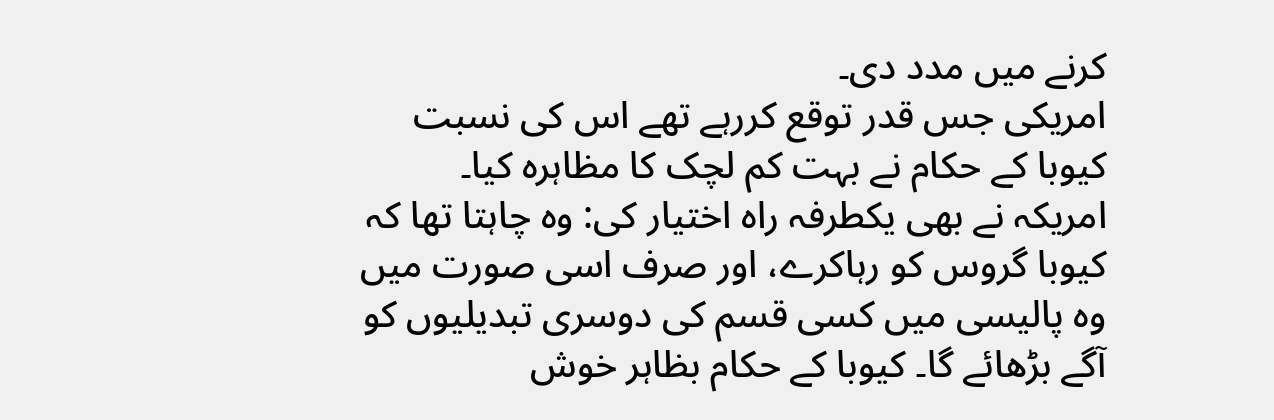کرنے میں مدد دی۔
امریکی جس قدر توقع کررہے تھے اس کی نسبت کیوبا کے حکام نے بہت کم لچک کا مظاہرہ کیا۔ امریکہ نے بھی یکطرفہ راہ اختیار کی: وہ چاہتا تھا کہ کیوبا گروس کو رہاکرے، اور صرف اسی صورت میں وہ پالیسی میں کسی قسم کی دوسری تبدیلیوں کو آگے بڑھائے گا۔ کیوبا کے حکام بظاہر خوش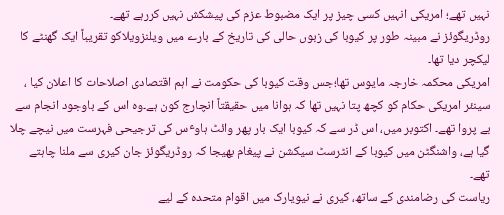نہیں تھے؛ امریکی انہیں کسی چیز پر ایک مضبوط عزم کی پیشکش نہیں کررہے تھے۔
روڈریگوئز نے مبینہ طور پر کیوبا کی زبوں حالی کی تاریخ کے بارے میں ویلنزویلاکو تقریباً ایک گھنٹے کا لیکچر دیا تھا۔
امریکی محکمہ خارجہ مایوس تھا؛جس وقت کیوبا کی حکومت نے اہم اقتصادی اصلاحات کا اعلان کیا ، سینئر امریکی حکام کو کچھ پتا نہیں تھا کہ ہوانا میں حقیقتاً انچارج کون ہے۔وہ اس کے باوجود انجام سے بے پروا تھے۔ اکتوبر میں، اس ڈر سے کہ کیوبا ایک بار پھر وائٹ ہاوٴس کی ترجیحی فہرست میں نیچے چلا گیا ہے، واشنگٹن میں کیوبا کے انٹرسٹ سیکشن نے پیغام بھیجا کہ روڈریگوئز جان کیری سے ملنا چاہتے تھے۔
ریاست کی رضامندی کے ساتھ، کیری نے نیویارک میں اقوام متحدہ کے لیے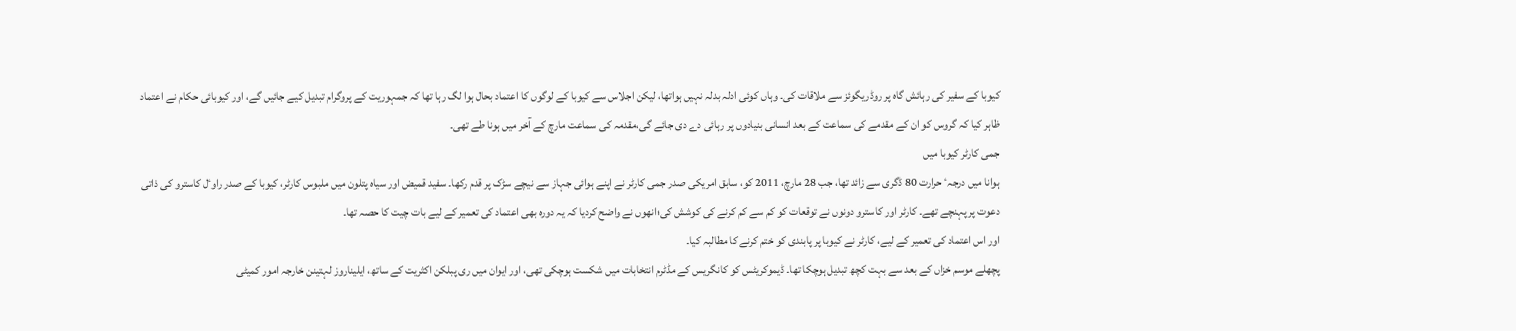کیوبا کے سفیر کی رہائش گاہ پر روڈریگوئز سے ملاقات کی۔ وہاں کوئی ادلہ بدلہ نہیں ہواتھا، لیکن اجلاس سے کیوبا کے لوگوں کا اعتماد بحال ہوا لگ رہا تھا کہ جمہوریت کے پروگرام تبدیل کیے جائیں گے، اور کیوبائی حکام نے اعتماد ظاہر کیا کہ گروس کو ان کے مقدمے کی سماعت کے بعد انسانی بنیادوں پر رہائی دے دی جائے گی،مقدمہ کی سماعت مارچ کے آخر میں ہونا طے تھی۔
جمی کارٹر کیوبا میں
ہوانا میں درجہٴ حرارت 80 ڈگری سے زائد تھا، جب 28 مارچ، 2011 کو، سابق امریکی صدر جمی کارٹر نے اپنے ہوائی جہاز سے نیچے سڑک پر قدم رکھا۔ سفید قمیض اور سیاہ پتلون میں ملبوس کارٹر، کیوبا کے صدر راوٴل کاسترو کی ذاتی دعوت پر پہنچے تھے۔ کارٹر اور کاسترو دونوں نے توقعات کو کم سے کم کرنے کی کوشش کی؛انھوں نے واضح کردیا کہ یہ دورہ بھی اعتماد کی تعمیر کے لیے بات چیت کا حصہ تھا۔
اور اس اعتماد کی تعمیر کے لیے، کارٹر نے کیوبا پر پابندی کو ختم کرنے کا مطالبہ کیا۔
پچھلے موسم خزاں کے بعد سے بہت کچھ تبدیل ہوچکا تھا۔ ڈیموکریٹس کو کانگریس کے مڈٹرم انتخابات میں شکست ہوچکی تھی، اور ایوان میں ری پبلکن اکثریت کے ساتھ، ایلیناروز لہتینن خارجہ امور کمیٹی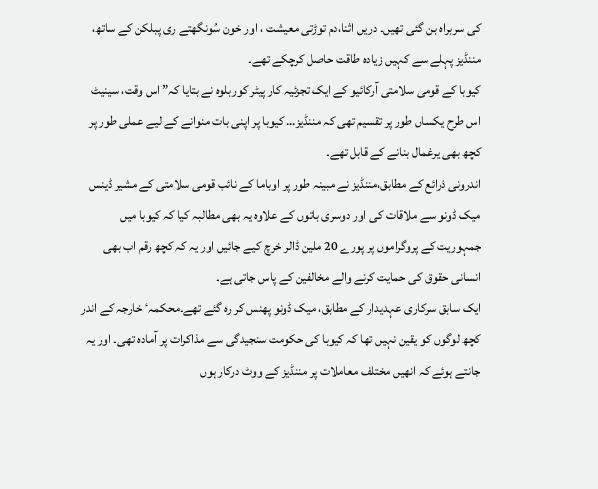کی سربراہ بن گئی تھیں۔ دریں اثنا،دم توڑتی معیشت ، اور خون سُونگھتے ری پبلکن کے ساتھ، مننڈیز پہلے سے کہیں زیادہ طاقت حاصل کرچکے تھے۔
کیوبا کے قومی سلامتی آرکائیو کے ایک تجزئیہ کار پیٹر کوربلوہ نے بتایا کہ”اس وقت، سینیٹ اس طرح یکساں طور پر تقسیم تھی کہ مننڈیز… کیوبا پر اپنی بات منوانے کے لیے عملی طور پر کچھ بھی یرغمال بنانے کے قابل تھے۔
اندرونی ذرائع کے مطابق،مننڈیز نے مبینہ طور پر اوباما کے نائب قومی سلامتی کے مشیر ڈینس میک ڈونو سے ملاقات کی اور دوسری باتوں کے علاوہ یہ بھی مطالبہ کیا کہ کیوبا میں جمہوریت کے پروگراموں پر پورے 20 ملین ڈالر خرچ کیے جائیں اور یہ کہ کچھ رقم اب بھی انسانی حقوق کی حمایت کرنے والے مخالفین کے پاس جاتی ہے۔
ایک سابق سرکاری عہدیدار کے مطابق، میک ڈونو پھنس کر رہ گئے تھے۔محکمہٴ خارجہ کے اندر کچھ لوگوں کو یقین نہیں تھا کہ کیوبا کی حکومت سنجیدگی سے مذاکرات پر آمادہ تھی۔ اور یہ جانتے ہوئے کہ انھیں مختلف معاملات پر مننڈیز کے ووٹ درکار ہوں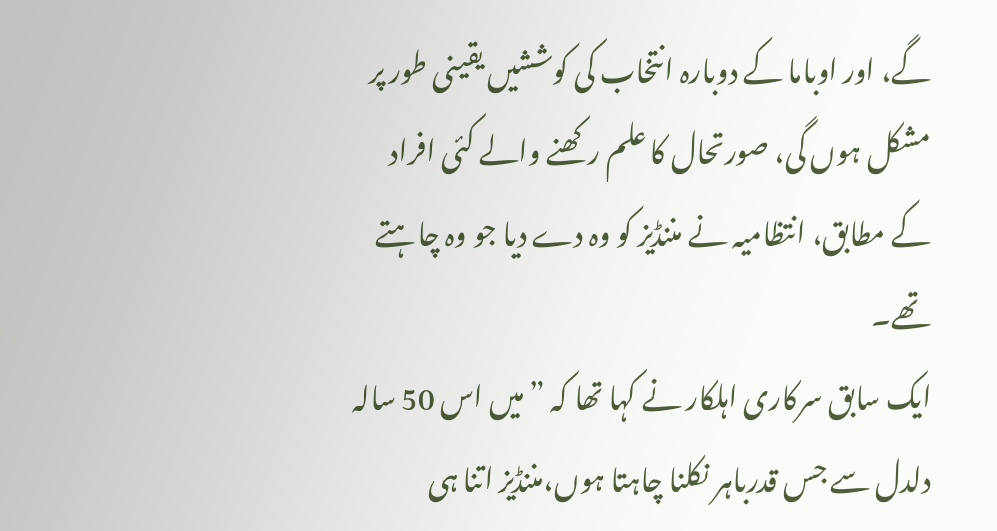گے، اور اوباما کے دوبارہ انتخاب کی کوششیں یقینی طور پر مشکل ہوں گی، صورتحال کا علم رکھنے والے کئی افراد کے مطابق، انتظامیہ نے مننڈیز کو وہ دے دیا جو وہ چاہتے تھے۔
ایک سابق سرکاری اہلکار نے کہا تھا کہ ”میں اس 50 سالہ دلدل سے جس قدرباہر نکلنا چاہتا ہوں،مننڈیز اتنا ہی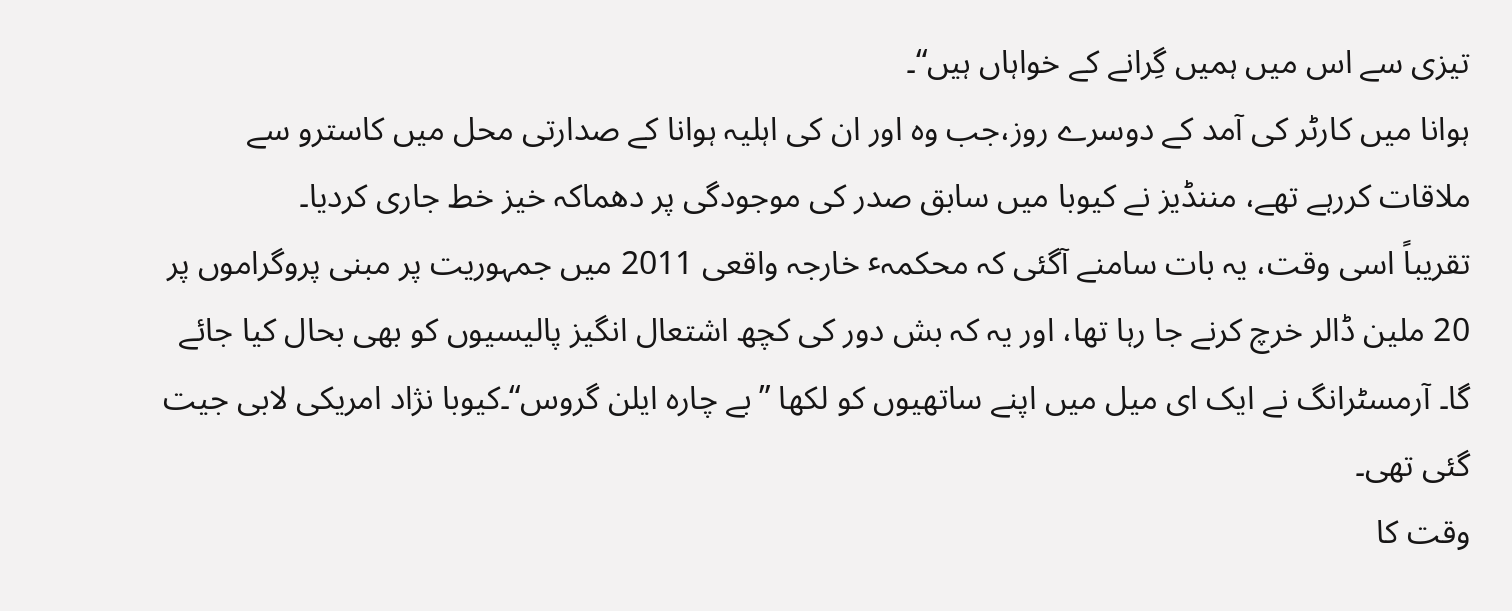تیزی سے اس میں ہمیں گِرانے کے خواہاں ہیں“۔
ہوانا میں کارٹر کی آمد کے دوسرے روز،جب وہ اور ان کی اہلیہ ہوانا کے صدارتی محل میں کاسترو سے ملاقات کررہے تھے، مننڈیز نے کیوبا میں سابق صدر کی موجودگی پر دھماکہ خیز خط جاری کردیا۔
تقریباً اسی وقت، یہ بات سامنے آگئی کہ محکمہٴ خارجہ واقعی 2011 میں جمہوریت پر مبنی پروگراموں پر 20 ملین ڈالر خرچ کرنے جا رہا تھا، اور یہ کہ بش دور کی کچھ اشتعال انگیز پالیسیوں کو بھی بحال کیا جائے گا۔ آرمسٹرانگ نے ایک ای میل میں اپنے ساتھیوں کو لکھا ”بے چارہ ایلن گروس“۔کیوبا نژاد امریکی لابی جیت گئی تھی۔
وقت کا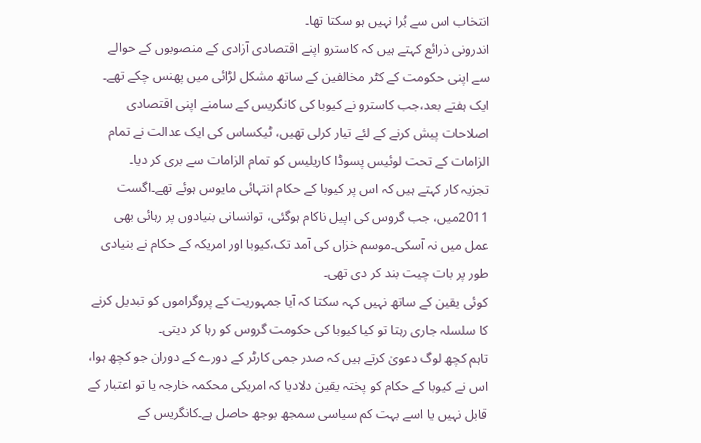انتخاب اس سے بُرا نہیں ہو سکتا تھا۔
اندرونی ذرائع کہتے ہیں کہ کاسترو اپنے اقتصادی آزادی کے منصوبوں کے حوالے سے اپنی حکومت کے کٹر مخالفین کے ساتھ مشکل لڑائی میں پھنس چکے تھے۔ ایک ہفتے بعد،جب کاسترو نے کیوبا کی کانگریس کے سامنے اپنی اقتصادی اصلاحات پیش کرنے کے لئے تیار کرلی تھیں، ٹیکساس کی ایک عدالت نے تمام الزامات کے تحت لوئیس پسوڈا کاریلیس کو تمام الزامات سے بری کر دیا۔
تجزیہ کار کہتے ہیں کہ اس پر کیوبا کے حکام انتہائی مایوس ہوئے تھے۔اگست 2011میں، جب گروس کی اپیل ناکام ہوگئی، توانسانی بنیادوں پر رہائی بھی عمل میں نہ آسکی۔موسم خزاں کی آمد تک،کیوبا اور امریکہ کے حکام نے بنیادی طور پر بات چیت بند کر دی تھی۔
کوئی یقین کے ساتھ نہیں کہہ سکتا کہ آیا جمہوریت کے پروگراموں کو تبدیل کرنے کا سلسلہ جاری رہتا تو کیا کیوبا کی حکومت گروس کو رہا کر دیتی۔
تاہم کچھ لوگ دعویٰ کرتے ہیں کہ صدر جمی کارٹر کے دورے کے دوران جو کچھ ہوا، اس نے کیوبا کے حکام کو پختہ یقین دلادیا کہ امریکی محکمہ خارجہ یا تو اعتبار کے قابل نہیں یا اسے بہت کم سیاسی سمجھ بوجھ حاصل ہے۔کانگریس کے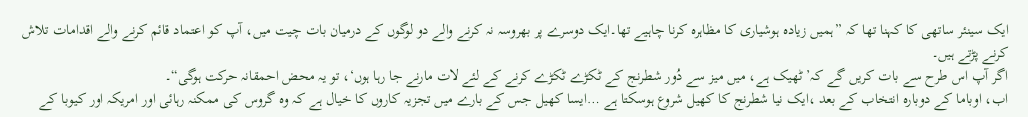ایک سینئر ساتھی کا کہنا تھا کہ ”ہمیں زیادہ ہوشیاری کا مظاہرہ کرنا چاہیے تھا۔ایک دوسرے پر بھروسہ نہ کرنے والے دو لوگوں کے درمیان بات چیت میں، آپ کو اعتماد قائم کرنے والے اقدامات تلاش کرنے پڑتے ہیں۔
اگر آپ اس طرح سے بات کریں گے کہ’ٹھیک ہے، میں میز سے دُور شطرنج کے ٹکڑے ٹکڑے کرنے کے لئے لات مارنے جا رہا ہوں‘، تو یہ محض احمقانہ حرکت ہوگی“۔
اب، اوباما کے دوبارہ انتخاب کے بعد ،ایک نیا شطرنج کا کھیل شروع ہوسکتا ہے …ایسا کھیل جس کے بارے میں تجزیہ کاروں کا خیال ہے کہ وہ گروس کی ممکنہ رہائی اور امریکہ اور کیوبا کے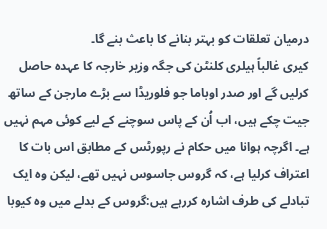درمیان تعلقات کو بہتر بنانے کا باعث بنے گا۔
کیری غالباً ہیلری کلنٹن کی جگہ وزیر خارجہ کا عہدہ حاصل کرلیں گے اور صدر اوباما جو فلوریڈا سے بڑے مارجن کے ساتھ جیت چکے ہیں، اب اُن کے پاس سوچنے کے لیے کوئی مہم نہیں ہے۔ اگرچہ ہوانا میں حکام نے رپورٹس کے مطابق اس بات کا اعتراف کرلیا ہے، کہ گروس جاسوس نہیں تھے، لیکن وہ ایک تبادلے کی طرف اشارہ کررہے ہیں:گروس کے بدلے میں وہ کیوبا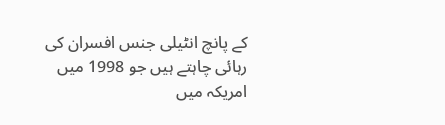کے پانچ انٹیلی جنس افسران کی رہائی چاہتے ہیں جو 1998 میں امریکہ میں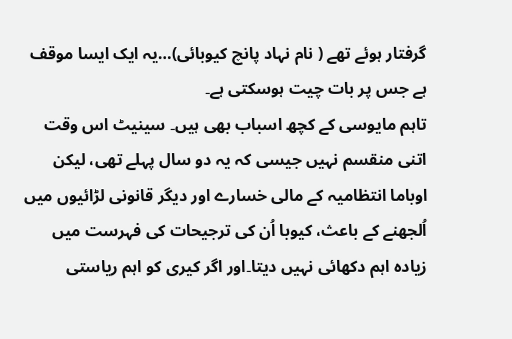گرفتار ہوئے تھے ( نام نہاد پانچ کیوبائی)…یہ ایک ایسا موقف ہے جس پر بات چیت ہوسکتی ہے۔
تاہم مایوسی کے کچھ اسباب بھی ہیں۔ سینیٹ اس وقت اتنی منقسم نہیں جیسی کہ یہ دو سال پہلے تھی، لیکن اوباما انتظامیہ کے مالی خسارے اور دیگر قانونی لڑائیوں میں اُلجھنے کے باعث، کیوبا اُن کی ترجیحات کی فہرست میں زیادہ اہم دکھائی نہیں دیتا۔اور اگر کیری کو اہم ریاستی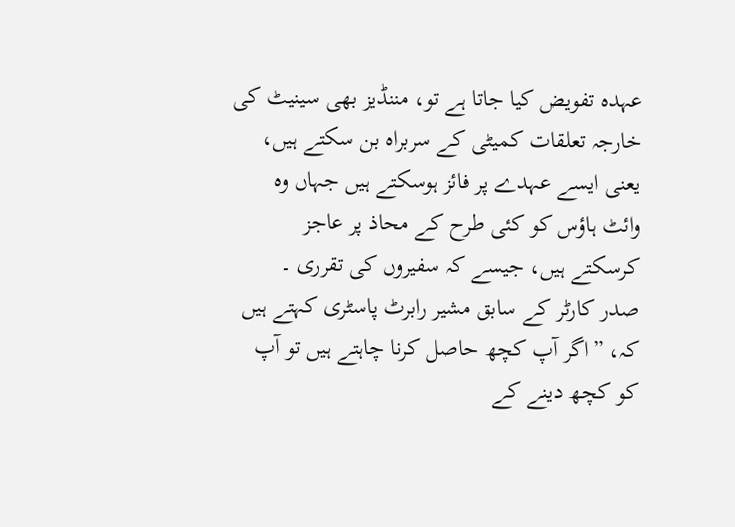عہدہ تفویض کیا جاتا ہے تو، مننڈیز بھی سینیٹ کی خارجہ تعلقات کمیٹی کے سربراہ بن سکتے ہیں، یعنی ایسے عہدے پر فائز ہوسکتے ہیں جہاں وہ وائٹ ہاؤس کو کئی طرح کے محاذ پر عاجز کرسکتے ہیں، جیسے کہ سفیروں کی تقرری ۔
صدر کارٹر کے سابق مشیر رابرٹ پاسٹری کہتے ہیں کہ، ”اگر آپ کچھ حاصل کرنا چاہتے ہیں تو آپ کو کچھ دینے کے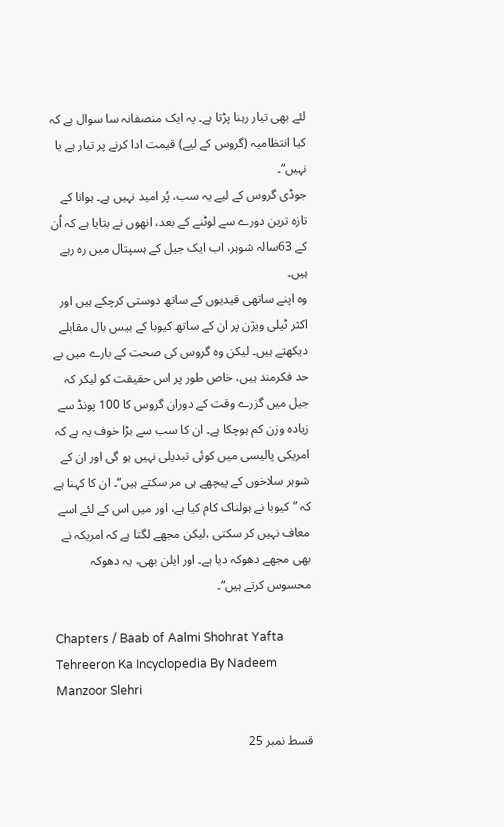لئے بھی تیار رہنا پڑتا ہے۔ یہ ایک منصفانہ سا سوال ہے کہ کیا انتظامیہ (گروس کے لیے) قیمت ادا کرنے پر تیار ہے یا نہیں“۔
جوڈی گروس کے لیے یہ سب، پُر امید نہیں ہے۔ ہوانا کے تازہ ترین دورے سے لوٹنے کے بعد، انھوں نے بتایا ہے کہ اُن کے 63سالہ شوہر، اب ایک جیل کے ہسپتال میں رہ رہے ہیں۔
وہ اپنے ساتھی قیدیوں کے ساتھ دوستی کرچکے ہیں اور اکثر ٹیلی ویژن پر ان کے ساتھ کیوبا کے بیس بال مقابلے دیکھتے ہیں۔ لیکن وہ گروس کی صحت کے بارے میں بے حد فکرمند ہیں، خاص طور پر اس حقیقت کو لیکر کہ جیل میں گزرے وقت کے دوران گروس کا 100 پونڈ سے زیادہ وزن کم ہوچکا ہے۔ ان کا سب سے بڑا خوف یہ ہے کہ امریکی پالیسی میں کوئی تبدیلی نہیں ہو گی اور ان کے شوہر سلاخوں کے پیچھے ہی مر سکتے ہیں“۔ ان کا کہنا ہے کہ ”کیوبا نے ہولناک کام کیا ہے، اور میں اس کے لئے اسے معاف نہیں کر سکتی ،لیکن مجھے لگتا ہے کہ امریکہ نے بھی مجھے دھوکہ دیا ہے۔ اور ایلن بھی، یہ دھوکہ محسوس کرتے ہیں“۔

Chapters / Baab of Aalmi Shohrat Yafta Tehreeron Ka Incyclopedia By Nadeem Manzoor Slehri

قسط نمبر 25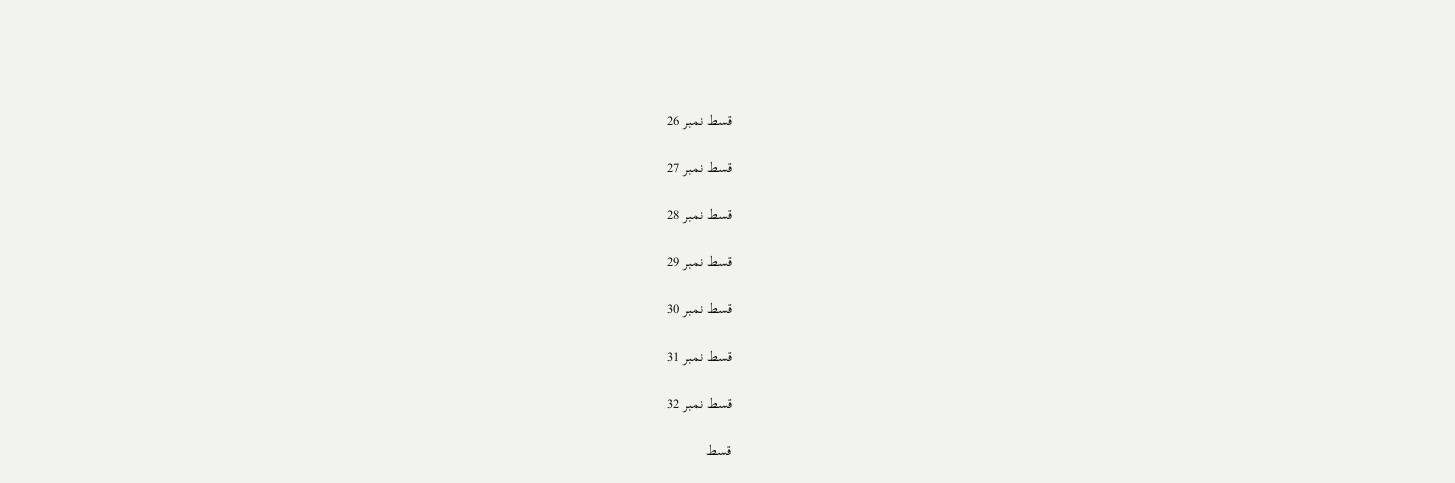قسط نمبر 26

قسط نمبر 27

قسط نمبر 28

قسط نمبر 29

قسط نمبر 30

قسط نمبر 31

قسط نمبر 32

قسط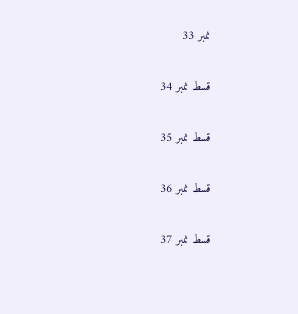نمبر 33

قسط نمبر 34

قسط نمبر 35

قسط نمبر 36

قسط نمبر 37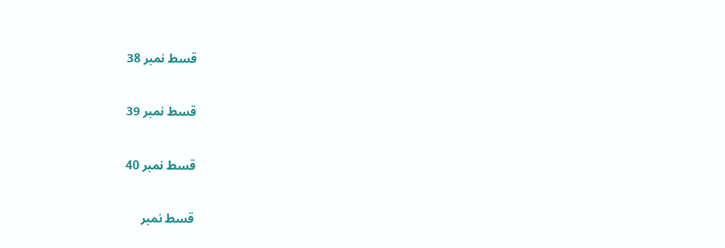قسط نمبر 38

قسط نمبر 39

قسط نمبر 40

قسط نمبر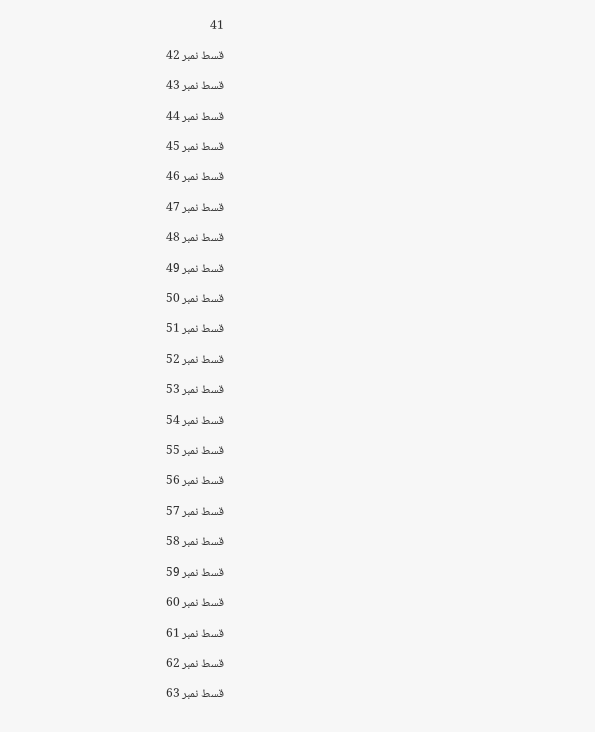41

قسط نمبر 42

قسط نمبر 43

قسط نمبر 44

قسط نمبر 45

قسط نمبر 46

قسط نمبر 47

قسط نمبر 48

قسط نمبر 49

قسط نمبر 50

قسط نمبر 51

قسط نمبر 52

قسط نمبر 53

قسط نمبر 54

قسط نمبر 55

قسط نمبر 56

قسط نمبر 57

قسط نمبر 58

قسط نمبر 59

قسط نمبر 60

قسط نمبر 61

قسط نمبر 62

قسط نمبر 63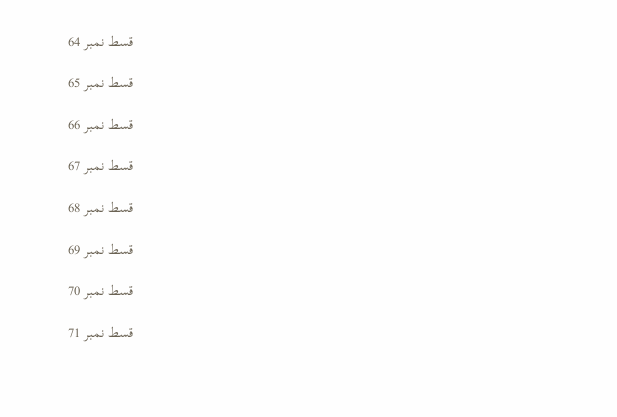قسط نمبر 64

قسط نمبر 65

قسط نمبر 66

قسط نمبر 67

قسط نمبر 68

قسط نمبر 69

قسط نمبر 70

قسط نمبر 71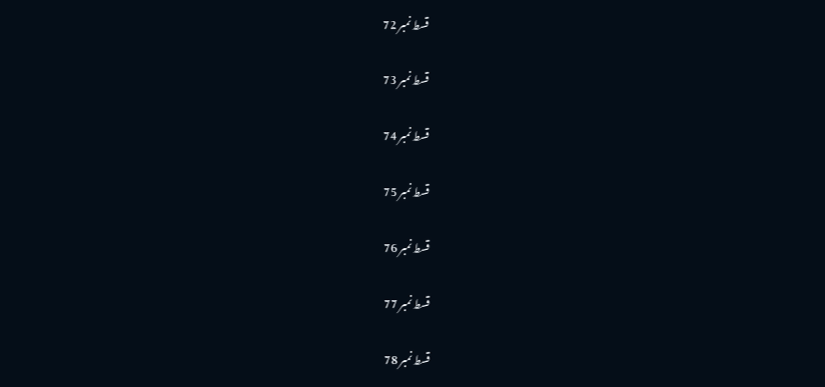قسط نمبر 72

قسط نمبر 73

قسط نمبر 74

قسط نمبر 75

قسط نمبر 76

قسط نمبر 77

قسط نمبر 78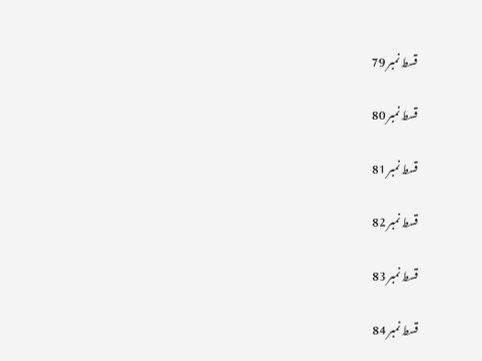قسط نمبر 79

قسط نمبر 80

قسط نمبر 81

قسط نمبر 82

قسط نمبر 83

قسط نمبر 84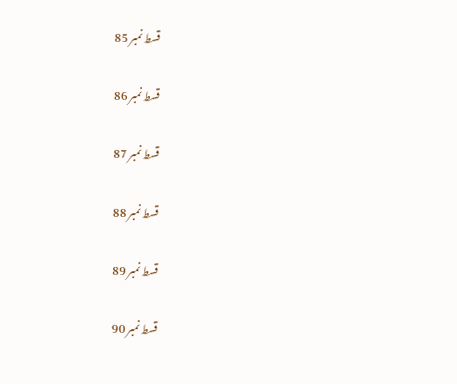قسط نمبر 85

قسط نمبر 86

قسط نمبر 87

قسط نمبر 88

قسط نمبر 89

قسط نمبر 90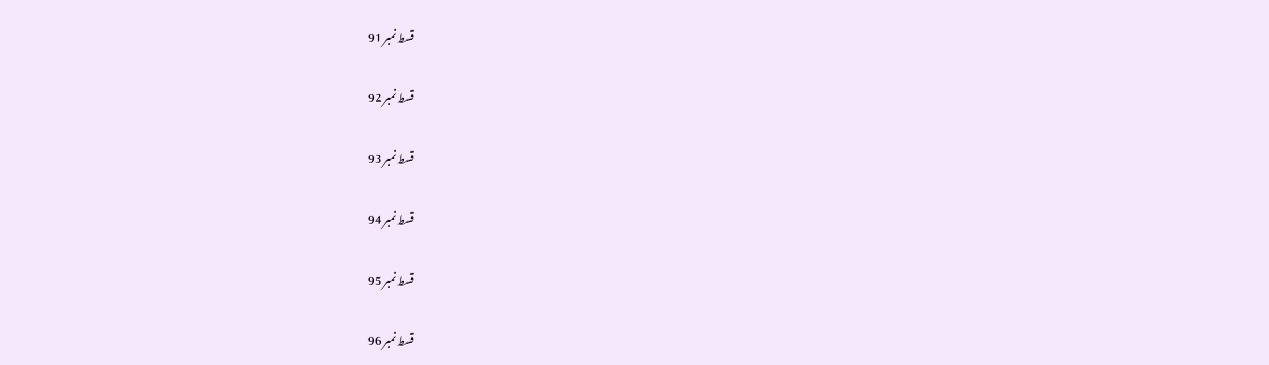قسط نمبر 91

قسط نمبر 92

قسط نمبر 93

قسط نمبر 94

قسط نمبر 95

قسط نمبر 96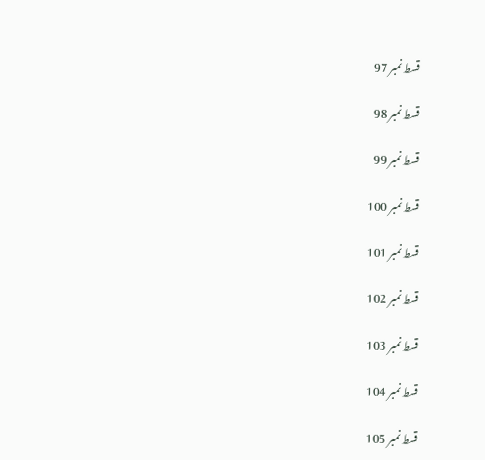قسط نمبر 97

قسط نمبر 98

قسط نمبر 99

قسط نمبر 100

قسط نمبر 101

قسط نمبر 102

قسط نمبر 103

قسط نمبر 104

قسط نمبر 105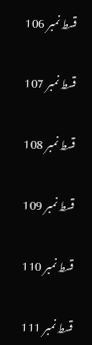قسط نمبر 106

قسط نمبر 107

قسط نمبر 108

قسط نمبر 109

قسط نمبر 110

قسط نمبر 111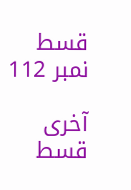قسط نمبر 112

آخری قسط